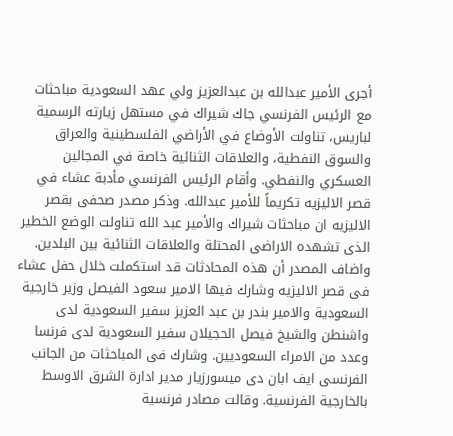أجرى الأمير عبدالله بن عبدالعزيز ولي عهد السعودية مباحثات مع الرئيس الفرنسي جاك شيراك في مستهل زيارته الرسمية لباريس، تناولت الأوضاع في الأراضي الفلسطينية والعراق والسوق النفطية، والعلاقات الثنائية خاصة في المجالين العسكري والنفطي. وأقام الرئيس الفرنسي مأدبة عشاء في قصر الاليزيه تكريماً للأمير عبدالله. وذكر مصدر صحفى بقصر الاليزيه ان مباحثات شيراك والأمير عبد الله تناولت الوضع الخطير الذى تشهده الاراضى المحتلة والعلاقات الثنائية بين البلدين. واضاف المصدر أن هذه المحادثات قد استكملت خلال حفل عشاء فى قصر الاليزيه وشارك فيها الامير سعود الفيصل وزير خارجية السعودية والامير بندر بن عبد العزيز سفير السعودية لدى واشنطن والشيخ فيصل الحجيلان سفير السعودية لدى فرنسا وعدد من الامراء السعوديين. وشارك فى المباحثات من الجانب الفرنسى ايف ابان دى ميسورزيار مدير ادارة الشرق الاوسط بالخارجية الفرنسية. وقالت مصادر فرنسية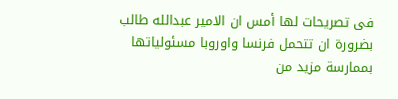فى تصريحات لها أمس ان الامير عبدالله طالب بضرورة ان تتحمل فرنسا واوروبا مسئولياتها بممارسة مزيد من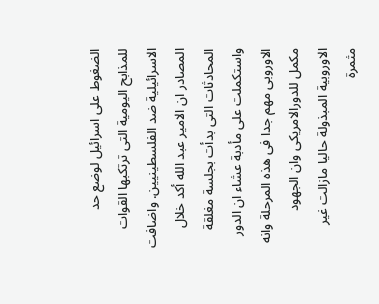الضغوط على اسرائيل لوضع حد للمذابح اليومية التى ترتكبها القوات الاسرائيلية ضد الفلسطينيين. واضافت المصادر ان الامير عبد الله أكد خلال المحادثات التى بدأت بجلسة مغلقة واستكملت على مأدبة عشاء ان الدور الاوروبى مهم جدا فى هذه المرحلة وانه مكمل للدورالامريكى وان الجهود الاوروبية المبذولة حاليا مازالت غير مثمرة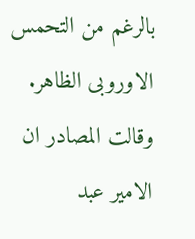بالرغم من التحمس الاوروبى الظاهر. وقالت المصادر ان الامير عبد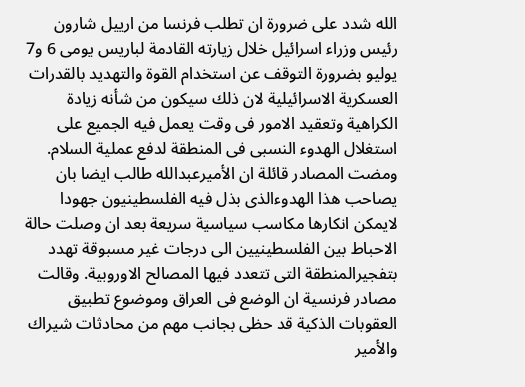الله شدد على ضرورة ان تطلب فرنسا من ارييل شارون رئيس وزراء اسرائيل خلال زيارته القادمة لباريس يومى 6 و7 يوليو بضرورة التوقف عن استخدام القوة والتهديد بالقدرات العسكرية الاسرائيلية لان ذلك سيكون من شأنه زيادة الكراهية وتعقيد الامور فى وقت يعمل فيه الجميع على استغلال الهدوء النسبى فى المنطقة لدفع عملية السلام. ومضت المصادر قائلة ان الأميرعبدالله طالب ايضا بان يصاحب هذا الهدوءالذى بذل فيه الفلسطينيون جهودا لايمكن انكارها مكاسب سياسية سريعة بعد ان وصلت حالة الاحباط بين الفلسطينيين الى درجات غير مسبوقة تهدد بتفجيرالمنطقة التى تتعدد فيها المصالح الاوروبية. وقالت مصادر فرنسية ان الوضع فى العراق وموضوع تطبيق العقوبات الذكية قد حظى بجانب مهم من محادثات شيراك والأمير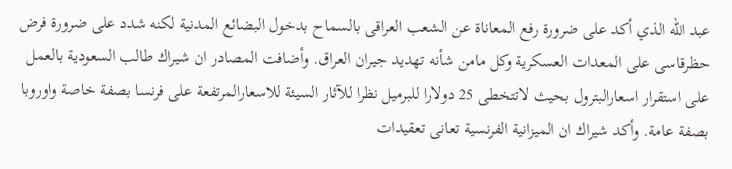عبد الله الذي أكد على ضرورة رفع المعاناة عن الشعب العراقى بالسماح بدخول البضائع المدنية لكنه شدد على ضرورة فرض حظرقاسى على المعدات العسكرية وكل مامن شأنه تهديد جيران العراق. وأضافت المصادر ان شيراك طالب السعودية بالعمل على استقرار اسعارالبترول بحيث لاتتخطى 25 دولارا للبرميل نظرا للآثار السيئة للاسعارالمرتفعة على فرنسا بصفة خاصة واوروبا بصفة عامة. وأكد شيراك ان الميزانية الفرنسية تعانى تعقيدات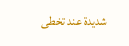شديدة عند تخطى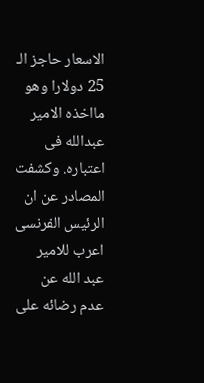الاسعار حاجز الـ 25 دولارا وهو مااخذه الامير عبدالله فى اعتباره. وكشفت المصادر عن ان الرئيس الفرنسى اعرب للامير عبد الله عن عدم رضائه على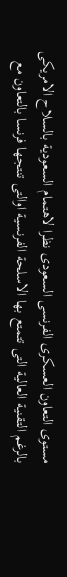مستوى التعاون العسكرى الفرنسى السعودى نظرا لاهتمام السعودية بالسلاح الامريكى بالرغم التقنية العالية التى تتمتع بها الاسلحة الفرنسية اوالتى تنتجها فرنسا بالتعاون مع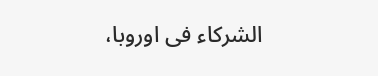الشركاء فى اوروبا،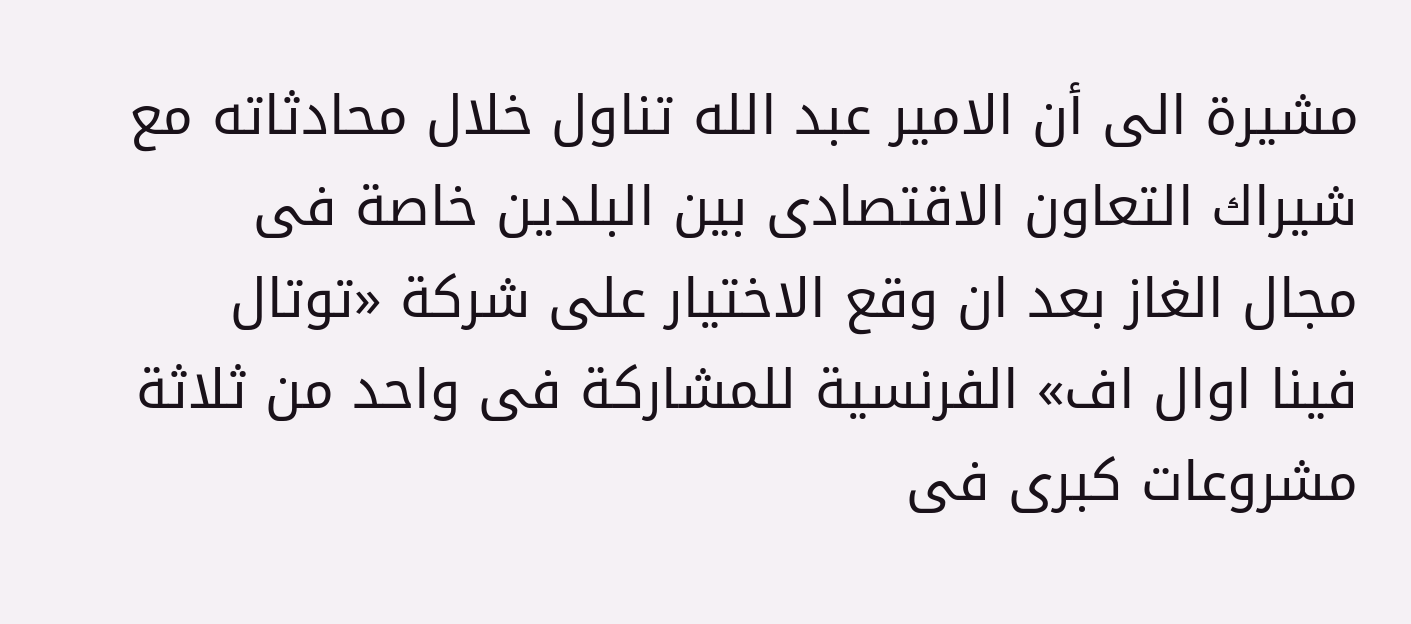مشيرة الى أن الامير عبد الله تناول خلال محادثاته مع شيراك التعاون الاقتصادى بين البلدين خاصة فى مجال الغاز بعد ان وقع الاختيار على شركة «توتال فينا اوال اف» الفرنسية للمشاركة فى واحد من ثلاثة مشروعات كبرى فى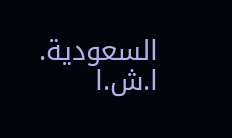السعودية. ا.ش.ا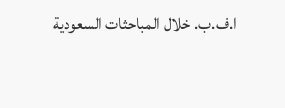ا.ف.ب. خلال المباحثات السعودية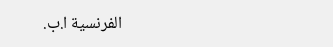الفرنسية ا.ب.